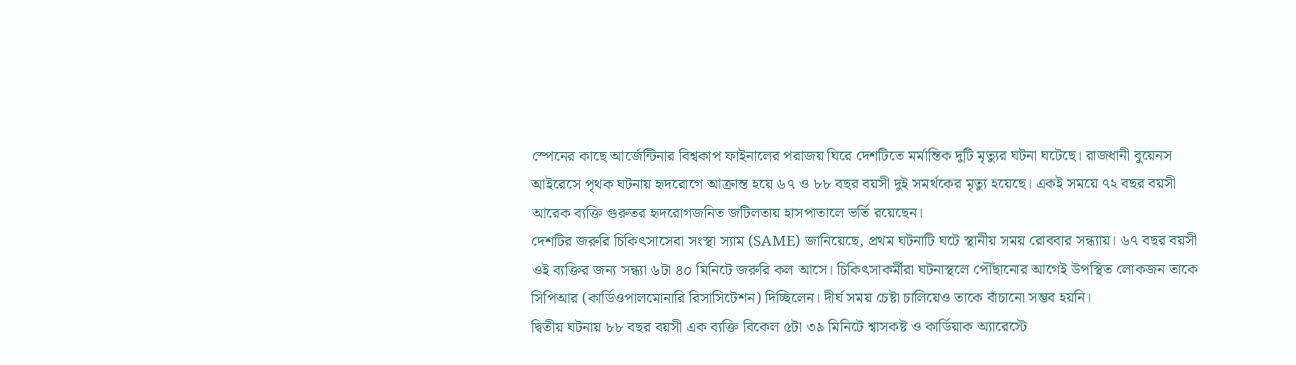স্পেনের কাছে আর্জেন্টিনার বিশ্বকাপ ফাইনালের পরাজয় ঘিরে দেশটিতে মর্মান্তিক দুটি মৃত্যুর ঘটনা ঘটেছে। রাজধানী বুয়েনস আইরেসে পৃথক ঘটনায় হৃদরোগে আক্রান্ত হয়ে ৬৭ ও ৮৮ বছর বয়সী দুই সমর্থকের মৃত্যু হয়েছে। একই সময়ে ৭২ বছর বয়সী আরেক ব্যক্তি গুরুতর হৃদরোগজনিত জটিলতায় হাসপাতালে ভর্তি রয়েছেন।
দেশটির জরুরি চিকিৎসাসেবা সংস্থা স্যাম (SAME) জানিয়েছে, প্রথম ঘটনাটি ঘটে স্থানীয় সময় রোববার সন্ধ্যায়। ৬৭ বছর বয়সী ওই ব্যক্তির জন্য সন্ধ্যা ৬টা ৪০ মিনিটে জরুরি কল আসে। চিকিৎসাকর্মীরা ঘটনাস্থলে পৌঁছানোর আগেই উপস্থিত লোকজন তাকে সিপিআর (কার্ডিওপালমোনারি রিসাসিটেশন) দিচ্ছিলেন। দীর্ঘ সময় চেষ্টা চালিয়েও তাকে বাঁচানো সম্ভব হয়নি।
দ্বিতীয় ঘটনায় ৮৮ বছর বয়সী এক ব্যক্তি বিকেল ৫টা ৩৯ মিনিটে শ্বাসকষ্ট ও কার্ডিয়াক অ্যারেস্টে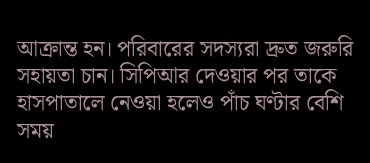আক্রান্ত হন। পরিবারের সদস্যরা দ্রুত জরুরি সহায়তা চান। সিপিআর দেওয়ার পর তাকে হাসপাতালে নেওয়া হলেও পাঁচ ঘণ্টার বেশি সময়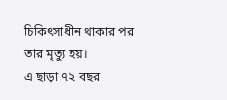চিকিৎসাধীন থাকার পর তার মৃত্যু হয়।
এ ছাড়া ৭২ বছর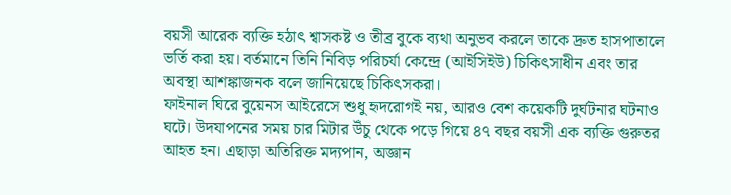বয়সী আরেক ব্যক্তি হঠাৎ শ্বাসকষ্ট ও তীব্র বুকে ব্যথা অনুভব করলে তাকে দ্রুত হাসপাতালে ভর্তি করা হয়। বর্তমানে তিনি নিবিড় পরিচর্যা কেন্দ্রে (আইসিইউ) চিকিৎসাধীন এবং তার অবস্থা আশঙ্কাজনক বলে জানিয়েছে চিকিৎসকরা।
ফাইনাল ঘিরে বুয়েনস আইরেসে শুধু হৃদরোগই নয়, আরও বেশ কয়েকটি দুর্ঘটনার ঘটনাও ঘটে। উদযাপনের সময় চার মিটার উঁচু থেকে পড়ে গিয়ে ৪৭ বছর বয়সী এক ব্যক্তি গুরুতর আহত হন। এছাড়া অতিরিক্ত মদ্যপান, অজ্ঞান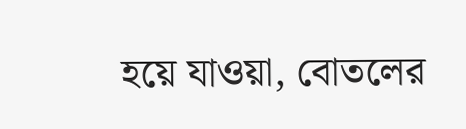হয়ে যাওয়া, বোতলের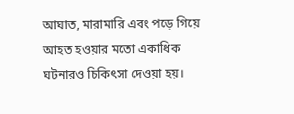আঘাত, মারামারি এবং পড়ে গিয়ে আহত হওয়ার মতো একাধিক ঘটনারও চিকিৎসা দেওয়া হয়।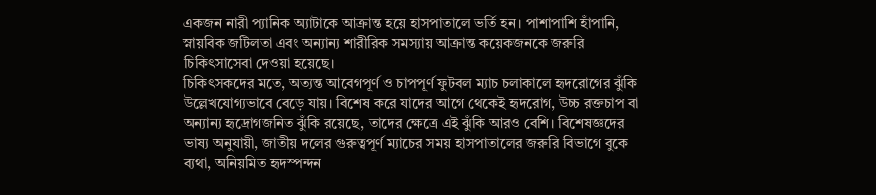একজন নারী প্যানিক অ্যাটাকে আক্রান্ত হয়ে হাসপাতালে ভর্তি হন। পাশাপাশি হাঁপানি, স্নায়বিক জটিলতা এবং অন্যান্য শারীরিক সমস্যায় আক্রান্ত কয়েকজনকে জরুরি চিকিৎসাসেবা দেওয়া হয়েছে।
চিকিৎসকদের মতে, অত্যন্ত আবেগপূর্ণ ও চাপপূর্ণ ফুটবল ম্যাচ চলাকালে হৃদরোগের ঝুঁকি উল্লেখযোগ্যভাবে বেড়ে যায়। বিশেষ করে যাদের আগে থেকেই হৃদরোগ, উচ্চ রক্তচাপ বা অন্যান্য হৃদ্রোগজনিত ঝুঁকি রয়েছে, তাদের ক্ষেত্রে এই ঝুঁকি আরও বেশি। বিশেষজ্ঞদের ভাষ্য অনুযায়ী, জাতীয় দলের গুরুত্বপূর্ণ ম্যাচের সময় হাসপাতালের জরুরি বিভাগে বুকে ব্যথা, অনিয়মিত হৃদস্পন্দন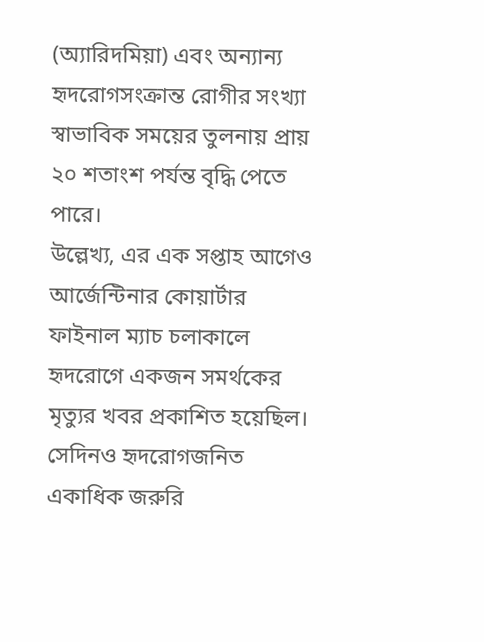(অ্যারিদমিয়া) এবং অন্যান্য হৃদরোগসংক্রান্ত রোগীর সংখ্যা স্বাভাবিক সময়ের তুলনায় প্রায় ২০ শতাংশ পর্যন্ত বৃদ্ধি পেতে পারে।
উল্লেখ্য, এর এক সপ্তাহ আগেও আর্জেন্টিনার কোয়ার্টার ফাইনাল ম্যাচ চলাকালে হৃদরোগে একজন সমর্থকের মৃত্যুর খবর প্রকাশিত হয়েছিল। সেদিনও হৃদরোগজনিত একাধিক জরুরি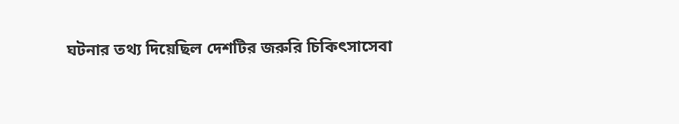ঘটনার তথ্য দিয়েছিল দেশটির জরুরি চিকিৎসাসেবা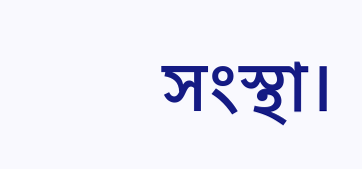সংস্থা।